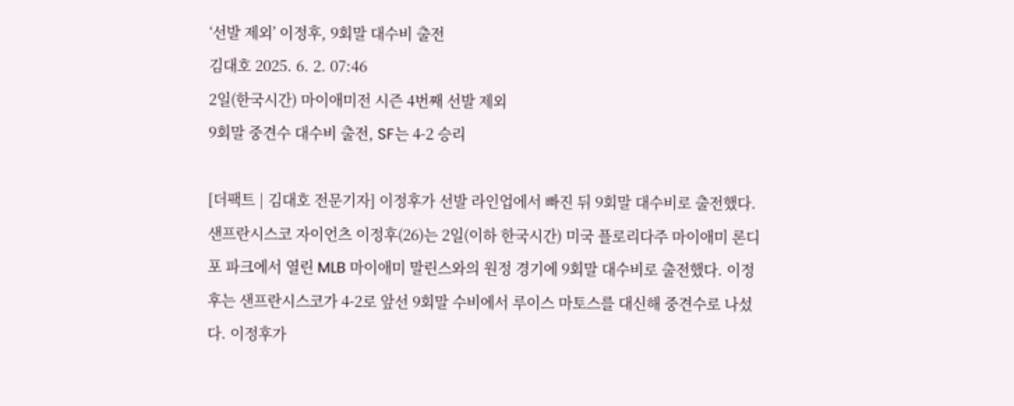‘선발 제외’ 이정후, 9회말 대수비 출전
김대호 2025. 6. 2. 07:46
2일(한국시간) 마이애미전 시즌 4번째 선발 제외
9회말 중견수 대수비 출전, SF는 4-2 승리

[더팩트 | 김대호 전문기자] 이정후가 선발 라인업에서 빠진 뒤 9회말 대수비로 출전했다.
샌프란시스코 자이언츠 이정후(26)는 2일(이하 한국시간) 미국 플로리다주 마이애미 론디포 파크에서 열린 MLB 마이애미 말린스와의 원정 경기에 9회말 대수비로 출전했다. 이정후는 샌프란시스코가 4-2로 앞선 9회말 수비에서 루이스 마토스를 대신해 중견수로 나섰다. 이정후가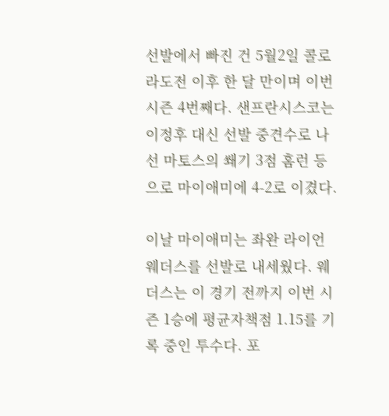선발에서 빠진 건 5월2일 콜로라도전 이후 한 달 만이며 이번 시즌 4번째다. 샌프란시스코는 이정후 대신 선발 중견수로 나선 마토스의 쐐기 3점 홈런 등으로 마이애미에 4-2로 이겼다.

이날 마이애미는 좌완 라이언 웨더스를 선발로 내세웠다. 웨더스는 이 경기 전까지 이번 시즌 1승에 평균자책점 1.15를 기록 중인 투수다. 포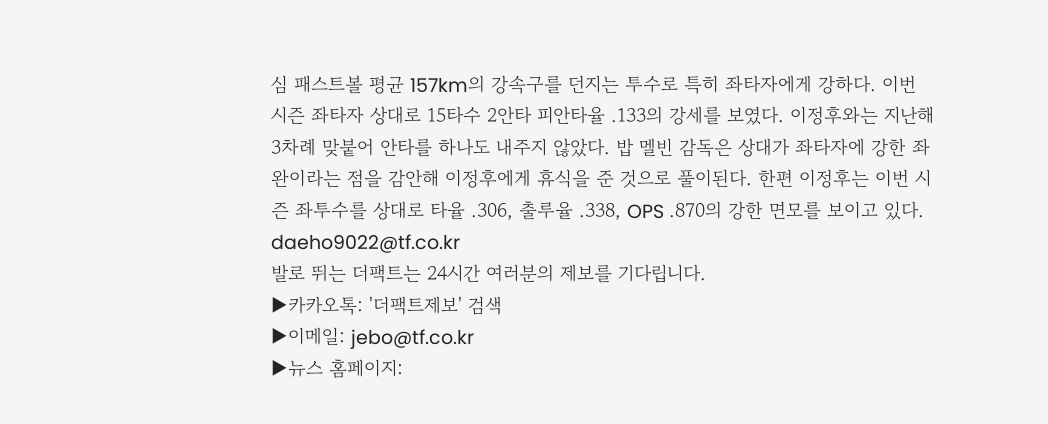심 패스트볼 평균 157km의 강속구를 던지는 투수로 특히 좌타자에게 강하다. 이번 시즌 좌타자 상대로 15타수 2안타 피안타율 .133의 강세를 보였다. 이정후와는 지난해 3차례 맞붙어 안타를 하나도 내주지 않았다. 밥 멜빈 감독은 상대가 좌타자에 강한 좌완이라는 점을 감안해 이정후에게 휴식을 준 것으로 풀이된다. 한편 이정후는 이번 시즌 좌투수를 상대로 타율 .306, 출루율 .338, OPS .870의 강한 면모를 보이고 있다.
daeho9022@tf.co.kr
발로 뛰는 더팩트는 24시간 여러분의 제보를 기다립니다.
▶카카오톡: '더팩트제보' 검색
▶이메일: jebo@tf.co.kr
▶뉴스 홈페이지: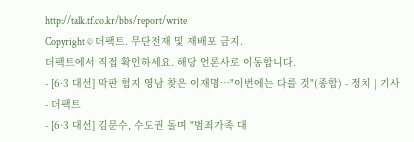http://talk.tf.co.kr/bbs/report/write
Copyright © 더팩트. 무단전재 및 재배포 금지.
더팩트에서 직접 확인하세요. 해당 언론사로 이동합니다.
- [6·3 대선] 막판 험지 영남 찾은 이재명…"이번에는 다를 것"(종합) - 정치 | 기사 - 더팩트
- [6·3 대선] 김문수, 수도권 돌며 "범죄가족 대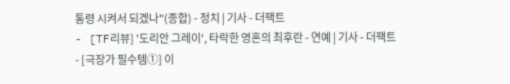통령 시켜서 되겠나"(종합) - 정치 | 기사 - 더팩트
- [TF리뷰] '도리안 그레이', 타락한 영혼의 최후란 - 연예 | 기사 - 더팩트
- [극장가 필수템①] 이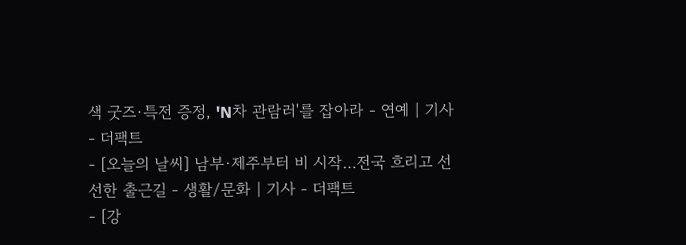색 굿즈·특전 증정, 'N차 관람러'를 잡아라 - 연예 | 기사 - 더팩트
- [오늘의 날씨] 남부·제주부터 비 시작…전국 흐리고 선선한 출근길 - 생활/문화 | 기사 - 더팩트
- [강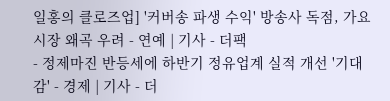일홍의 클로즈업] '커버송 파생 수익' 방송사 독점, 가요시장 왜곡 우려 - 연예 | 기사 - 더팩
- 정제마진 반등세에 하반기 정유업계 실적 개선 '기대감' - 경제 | 기사 - 더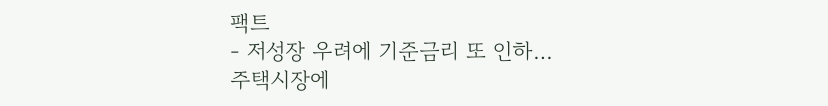팩트
- 저성장 우려에 기준금리 또 인하…주택시장에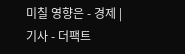미칠 영향은 - 경제 | 기사 - 더팩트